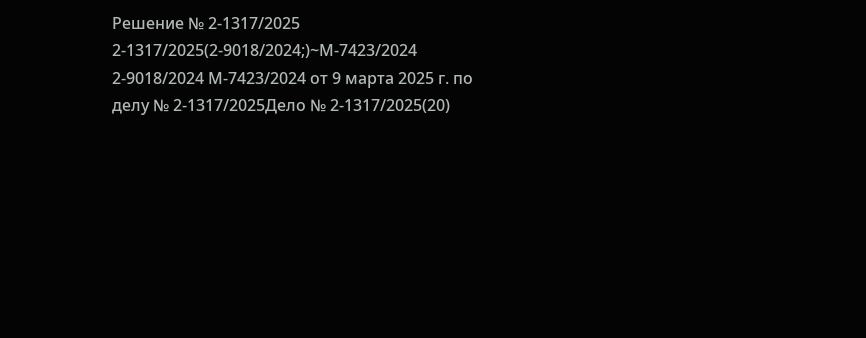Решение № 2-1317/2025 2-1317/2025(2-9018/2024;)~М-7423/2024 2-9018/2024 М-7423/2024 от 9 марта 2025 г. по делу № 2-1317/2025Дело № 2-1317/2025(20)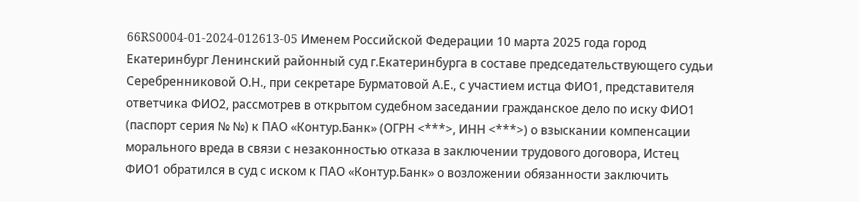66RS0004-01-2024-012613-05 Именем Российской Федерации 10 марта 2025 года город Екатеринбург Ленинский районный суд г.Екатеринбурга в составе председательствующего судьи Серебренниковой О.Н., при секретаре Бурматовой А.Е., с участием истца ФИО1, представителя ответчика ФИО2, рассмотрев в открытом судебном заседании гражданское дело по иску ФИО1 (паспорт серия № №) к ПАО «Контур.Банк» (ОГРН <***>, ИНН <***>) о взыскании компенсации морального вреда в связи с незаконностью отказа в заключении трудового договора, Истец ФИО1 обратился в суд с иском к ПАО «Контур.Банк» о возложении обязанности заключить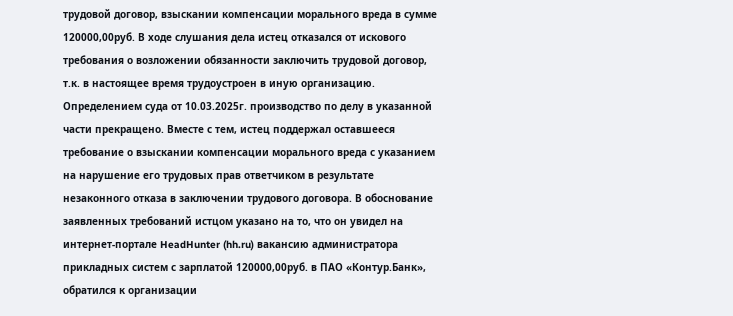трудовой договор, взыскании компенсации морального вреда в сумме 120000,00руб. В ходе слушания дела истец отказался от искового требования о возложении обязанности заключить трудовой договор, т.к. в настоящее время трудоустроен в иную организацию. Определением суда от 10.03.2025г. производство по делу в указанной части прекращено. Вместе с тем, истец поддержал оставшееся требование о взыскании компенсации морального вреда с указанием на нарушение его трудовых прав ответчиком в результате незаконного отказа в заключении трудового договора. В обоснование заявленных требований истцом указано на то, что он увидел на интернет-портале HeadHunter (hh.ru) вакансию администратора прикладных систем с зарплатой 120000,00руб. в ПАО «Контур.Банк», обратился к организации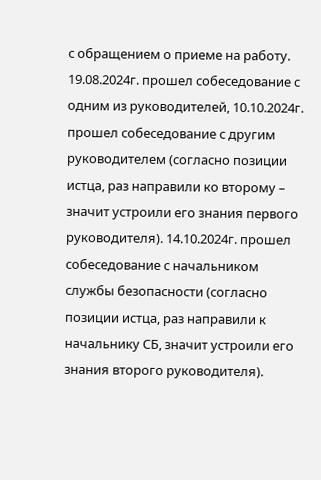с обращением о приеме на работу. 19.08.2024г. прошел собеседование с одним из руководителей, 10.10.2024г. прошел собеседование с другим руководителем (согласно позиции истца, раз направили ко второму – значит устроили его знания первого руководителя). 14.10.2024г. прошел собеседование с начальником службы безопасности (согласно позиции истца, раз направили к начальнику СБ, значит устроили его знания второго руководителя).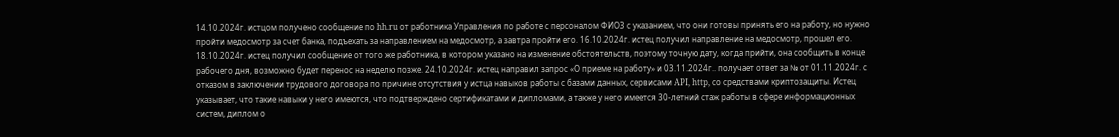14.10.2024г. истцом получено сообщение по hh.ru от работника Управления по работе с персоналом ФИО3 с указанием, что они готовы принять его на работу, но нужно пройти медосмотр за счет банка, подъехать за направлением на медосмотр, а завтра пройти его. 16.10.2024г. истец получил направление на медосмотр, прошел его. 18.10.2024г. истец получил сообщение от того же работника, в котором указано на изменение обстоятельств, поэтому точную дату, когда прийти, она сообщить в конце рабочего дня, возможно будет перенос на неделю позже. 24.10.2024г. истец направил запрос «О приеме на работу» и 03.11.2024г.. получает ответ за № от 01.11.2024г. с отказом в заключении трудового договора по причине отсутствия у истца навыков работы с базами данных, сервисами API, http, со средствами криптозащиты. Истец указывает, что такие навыки у него имеются, что подтверждено сертификатами и дипломами, а также у него имеется 30-летний стаж работы в сфере информационных систем, диплом о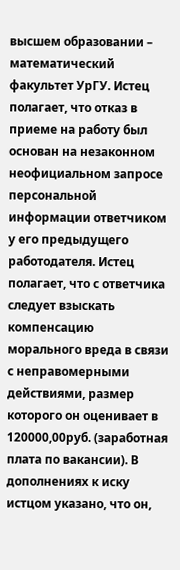высшем образовании – математический факультет УрГУ. Истец полагает, что отказ в приеме на работу был основан на незаконном неофициальном запросе персональной информации ответчиком у его предыдущего работодателя. Истец полагает, что с ответчика следует взыскать компенсацию морального вреда в связи с неправомерными действиями, размер которого он оценивает в 120000,00руб. (заработная плата по вакансии). В дополнениях к иску истцом указано, что он,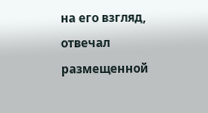на его взгляд, отвечал размещенной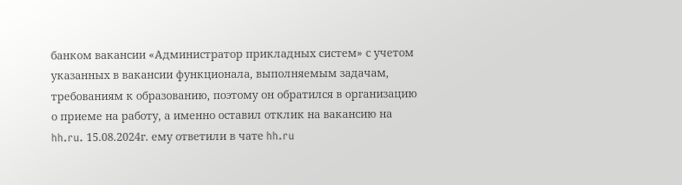банком вакансии «Администратор прикладных систем» с учетом указанных в вакансии функционала, выполняемым задачам, требованиям к образованию, поэтому он обратился в организацию о приеме на работу, а именно оставил отклик на вакансию на hh.ru. 15.08.2024г. ему ответили в чате hh.ru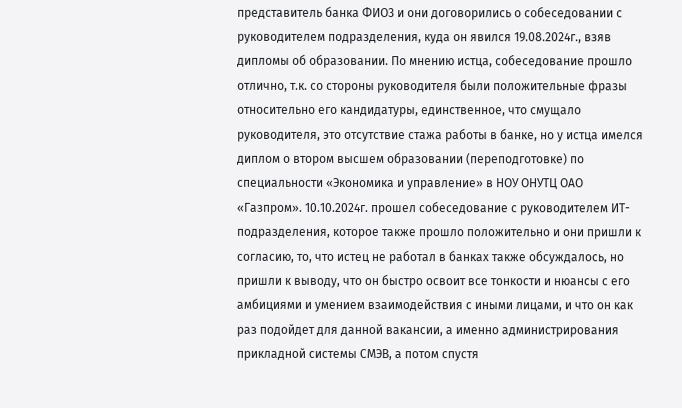представитель банка ФИО3 и они договорились о собеседовании с руководителем подразделения, куда он явился 19.08.2024г., взяв дипломы об образовании. По мнению истца, собеседование прошло отлично, т.к. со стороны руководителя были положительные фразы относительно его кандидатуры, единственное, что смущало руководителя, это отсутствие стажа работы в банке, но у истца имелся диплом о втором высшем образовании (переподготовке) по специальности «Экономика и управление» в НОУ ОНУТЦ ОАО «Газпром». 10.10.2024г. прошел собеседование с руководителем ИТ-подразделения, которое также прошло положительно и они пришли к согласию, то, что истец не работал в банках также обсуждалось, но пришли к выводу, что он быстро освоит все тонкости и нюансы с его амбициями и умением взаимодействия с иными лицами, и что он как раз подойдет для данной вакансии, а именно администрирования прикладной системы СМЭВ, а потом спустя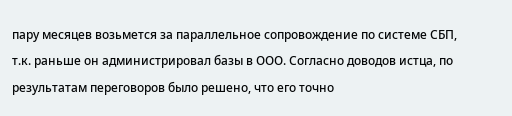пару месяцев возьмется за параллельное сопровождение по системе СБП, т.к. раньше он администрировал базы в ООО. Согласно доводов истца, по результатам переговоров было решено, что его точно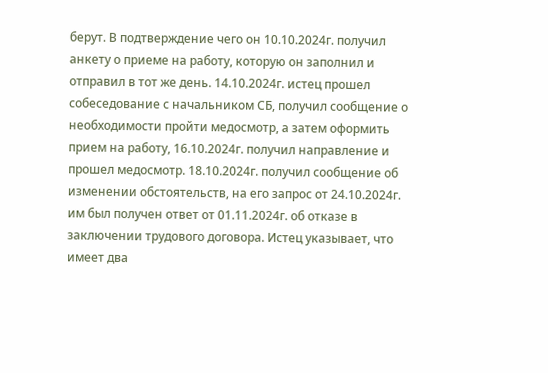берут. В подтверждение чего он 10.10.2024г. получил анкету о приеме на работу, которую он заполнил и отправил в тот же день. 14.10.2024г. истец прошел собеседование с начальником СБ, получил сообщение о необходимости пройти медосмотр, а затем оформить прием на работу, 16.10.2024г. получил направление и прошел медосмотр. 18.10.2024г. получил сообщение об изменении обстоятельств, на его запрос от 24.10.2024г. им был получен ответ от 01.11.2024г. об отказе в заключении трудового договора. Истец указывает, что имеет два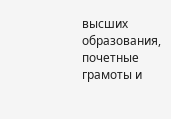высших образования, почетные грамоты и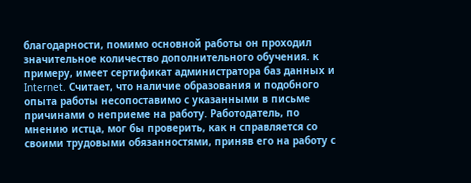благодарности, помимо основной работы он проходил значительное количество дополнительного обучения. к примеру, имеет сертификат администратора баз данных и Internet. Считает, что наличие образования и подобного опыта работы несопоставимо с указанными в письме причинами о неприеме на работу. Работодатель, по мнению истца, мог бы проверить, как н справляется со своими трудовыми обязанностями, приняв его на работу с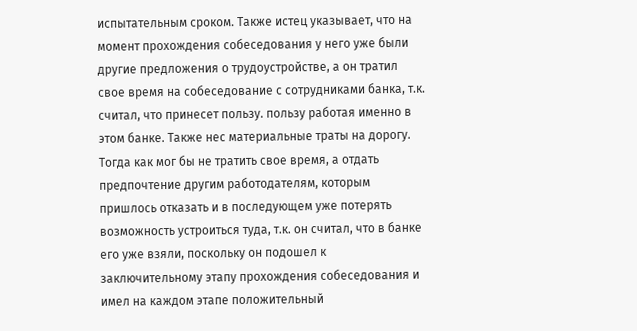испытательным сроком. Также истец указывает, что на момент прохождения собеседования у него уже были другие предложения о трудоустройстве, а он тратил свое время на собеседование с сотрудниками банка, т.к. считал, что принесет пользу. пользу работая именно в этом банке. Также нес материальные траты на дорогу. Тогда как мог бы не тратить свое время, а отдать предпочтение другим работодателям, которым пришлось отказать и в последующем уже потерять возможность устроиться туда, т.к. он считал, что в банке его уже взяли, поскольку он подошел к заключительному этапу прохождения собеседования и имел на каждом этапе положительный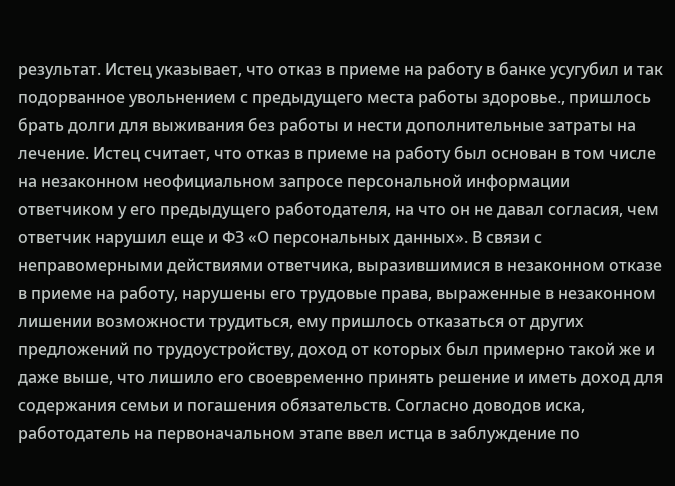результат. Истец указывает, что отказ в приеме на работу в банке усугубил и так подорванное увольнением с предыдущего места работы здоровье., пришлось брать долги для выживания без работы и нести дополнительные затраты на лечение. Истец считает, что отказ в приеме на работу был основан в том числе на незаконном неофициальном запросе персональной информации ответчиком у его предыдущего работодателя, на что он не давал согласия, чем ответчик нарушил еще и ФЗ «О персональных данных». В связи с неправомерными действиями ответчика, выразившимися в незаконном отказе в приеме на работу, нарушены его трудовые права, выраженные в незаконном лишении возможности трудиться, ему пришлось отказаться от других предложений по трудоустройству, доход от которых был примерно такой же и даже выше, что лишило его своевременно принять решение и иметь доход для содержания семьи и погашения обязательств. Согласно доводов иска, работодатель на первоначальном этапе ввел истца в заблуждение по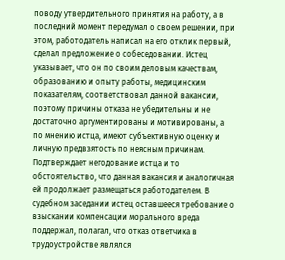поводу утвердительного принятия на работу, а в последний момент передумал о своем решении, при этом, работодатель написал на его отклик первый, сделал предложение о собеседовании. Истец указывает, что он по своим деловым качествам, образованию и опыту работы, медицинским показателям, соответствовал данной вакансии, поэтому причины отказа не убедительны и не достаточно аргументированы и мотивированы, а по мнению истца, имеют субъективную оценку и личную предвзятость по неясным причинам. Подтверждает негодование истца и то обстоятельство, что данная вакансия и аналогичная ей продолжает размещаться работодателем. В судебном заседании истец оставшееся требование о взыскании компенсации морального вреда поддержал, полагал, что отказ ответчика в трудоустройстве являлся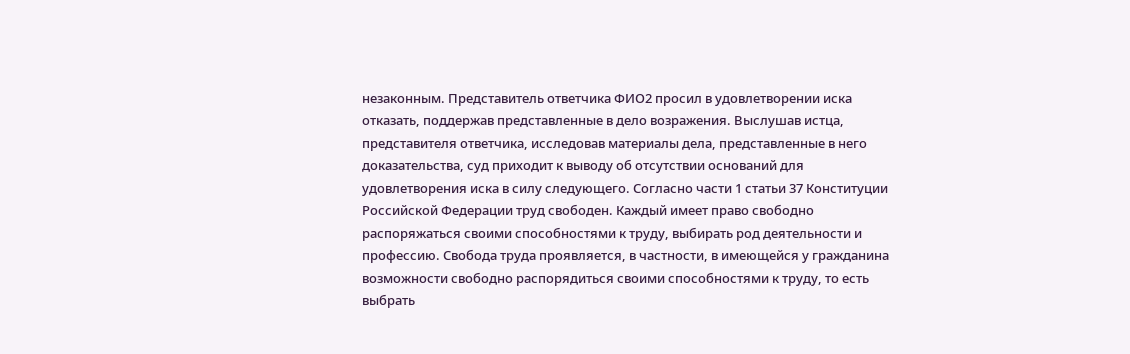незаконным. Представитель ответчика ФИО2 просил в удовлетворении иска отказать, поддержав представленные в дело возражения. Выслушав истца, представителя ответчика, исследовав материалы дела, представленные в него доказательства, суд приходит к выводу об отсутствии оснований для удовлетворения иска в силу следующего. Согласно части 1 статьи 37 Конституции Российской Федерации труд свободен. Каждый имеет право свободно распоряжаться своими способностями к труду, выбирать род деятельности и профессию. Свобода труда проявляется, в частности, в имеющейся у гражданина возможности свободно распорядиться своими способностями к труду, то есть выбрать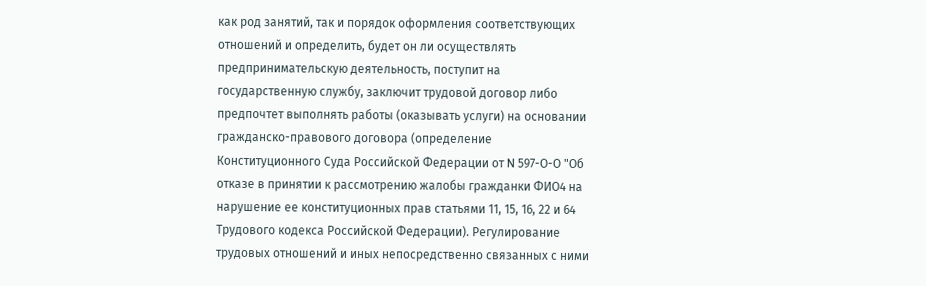как род занятий, так и порядок оформления соответствующих отношений и определить, будет он ли осуществлять предпринимательскую деятельность, поступит на государственную службу, заключит трудовой договор либо предпочтет выполнять работы (оказывать услуги) на основании гражданско-правового договора (определение Конституционного Суда Российской Федерации от N 597-О-О "Об отказе в принятии к рассмотрению жалобы гражданки ФИО4 на нарушение ее конституционных прав статьями 11, 15, 16, 22 и 64 Трудового кодекса Российской Федерации). Регулирование трудовых отношений и иных непосредственно связанных с ними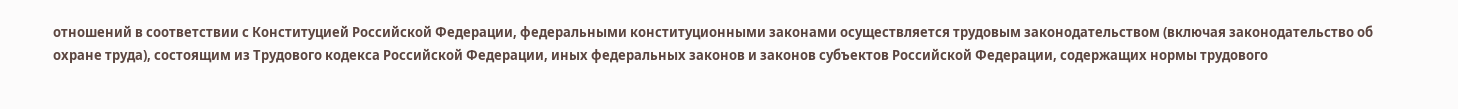отношений в соответствии с Конституцией Российской Федерации, федеральными конституционными законами осуществляется трудовым законодательством (включая законодательство об охране труда), состоящим из Трудового кодекса Российской Федерации, иных федеральных законов и законов субъектов Российской Федерации, содержащих нормы трудового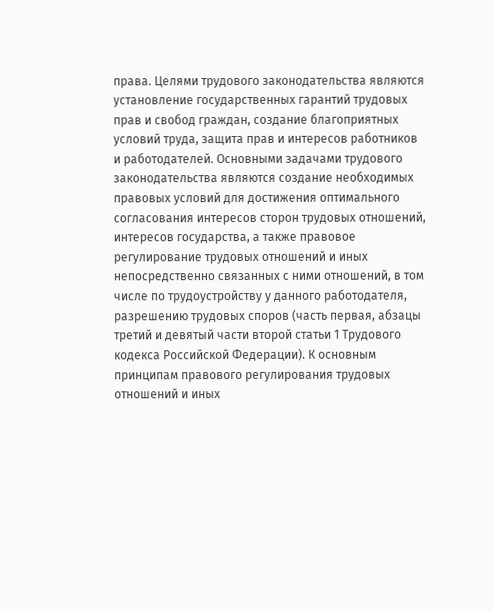права. Целями трудового законодательства являются установление государственных гарантий трудовых прав и свобод граждан, создание благоприятных условий труда, защита прав и интересов работников и работодателей. Основными задачами трудового законодательства являются создание необходимых правовых условий для достижения оптимального согласования интересов сторон трудовых отношений, интересов государства, а также правовое регулирование трудовых отношений и иных непосредственно связанных с ними отношений, в том числе по трудоустройству у данного работодателя, разрешению трудовых споров (часть первая, абзацы третий и девятый части второй статьи 1 Трудового кодекса Российской Федерации). К основным принципам правового регулирования трудовых отношений и иных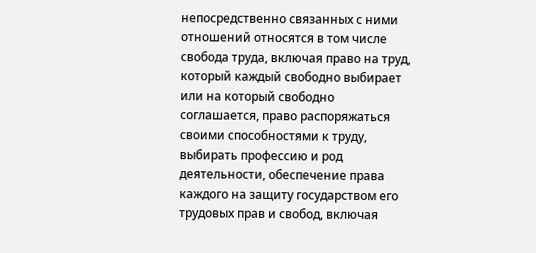непосредственно связанных с ними отношений относятся в том числе свобода труда, включая право на труд, который каждый свободно выбирает или на который свободно соглашается, право распоряжаться своими способностями к труду, выбирать профессию и род деятельности, обеспечение права каждого на защиту государством его трудовых прав и свобод, включая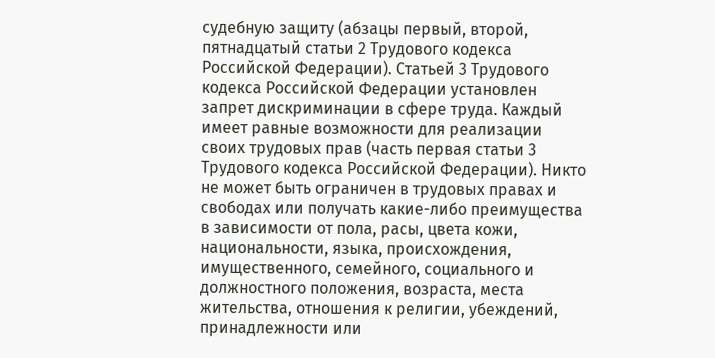судебную защиту (абзацы первый, второй, пятнадцатый статьи 2 Трудового кодекса Российской Федерации). Статьей 3 Трудового кодекса Российской Федерации установлен запрет дискриминации в сфере труда. Каждый имеет равные возможности для реализации своих трудовых прав (часть первая статьи 3 Трудового кодекса Российской Федерации). Никто не может быть ограничен в трудовых правах и свободах или получать какие-либо преимущества в зависимости от пола, расы, цвета кожи, национальности, языка, происхождения, имущественного, семейного, социального и должностного положения, возраста, места жительства, отношения к религии, убеждений, принадлежности или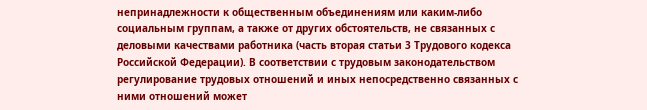непринадлежности к общественным объединениям или каким-либо социальным группам, а также от других обстоятельств, не связанных с деловыми качествами работника (часть вторая статьи 3 Трудового кодекса Российской Федерации). В соответствии с трудовым законодательством регулирование трудовых отношений и иных непосредственно связанных с ними отношений может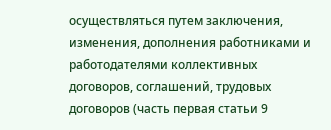осуществляться путем заключения, изменения, дополнения работниками и работодателями коллективных договоров, соглашений, трудовых договоров (часть первая статьи 9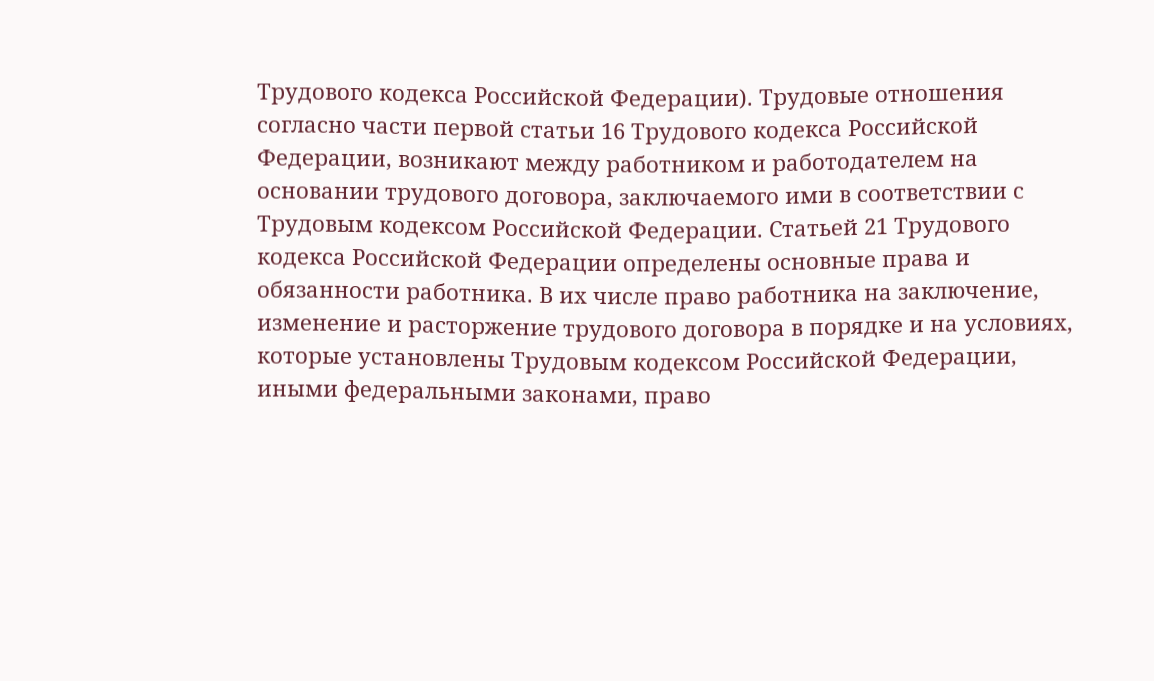Трудового кодекса Российской Федерации). Трудовые отношения согласно части первой статьи 16 Трудового кодекса Российской Федерации, возникают между работником и работодателем на основании трудового договора, заключаемого ими в соответствии с Трудовым кодексом Российской Федерации. Статьей 21 Трудового кодекса Российской Федерации определены основные права и обязанности работника. В их числе право работника на заключение, изменение и расторжение трудового договора в порядке и на условиях, которые установлены Трудовым кодексом Российской Федерации, иными федеральными законами, право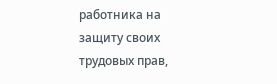работника на защиту своих трудовых прав,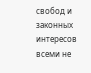свобод и законных интересов всеми не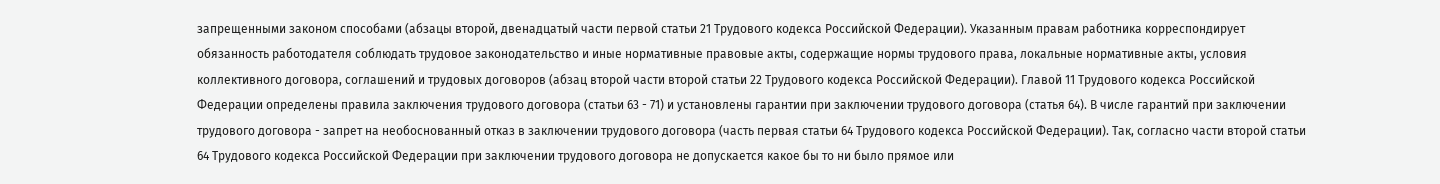запрещенными законом способами (абзацы второй, двенадцатый части первой статьи 21 Трудового кодекса Российской Федерации). Указанным правам работника корреспондирует обязанность работодателя соблюдать трудовое законодательство и иные нормативные правовые акты, содержащие нормы трудового права, локальные нормативные акты, условия коллективного договора, соглашений и трудовых договоров (абзац второй части второй статьи 22 Трудового кодекса Российской Федерации). Главой 11 Трудового кодекса Российской Федерации определены правила заключения трудового договора (статьи 63 - 71) и установлены гарантии при заключении трудового договора (статья 64). В числе гарантий при заключении трудового договора - запрет на необоснованный отказ в заключении трудового договора (часть первая статьи 64 Трудового кодекса Российской Федерации). Так, согласно части второй статьи 64 Трудового кодекса Российской Федерации при заключении трудового договора не допускается какое бы то ни было прямое или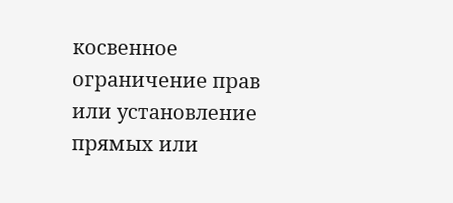косвенное ограничение прав или установление прямых или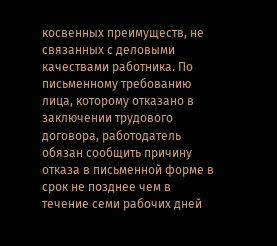косвенных преимуществ, не связанных с деловыми качествами работника. По письменному требованию лица, которому отказано в заключении трудового договора, работодатель обязан сообщить причину отказа в письменной форме в срок не позднее чем в течение семи рабочих дней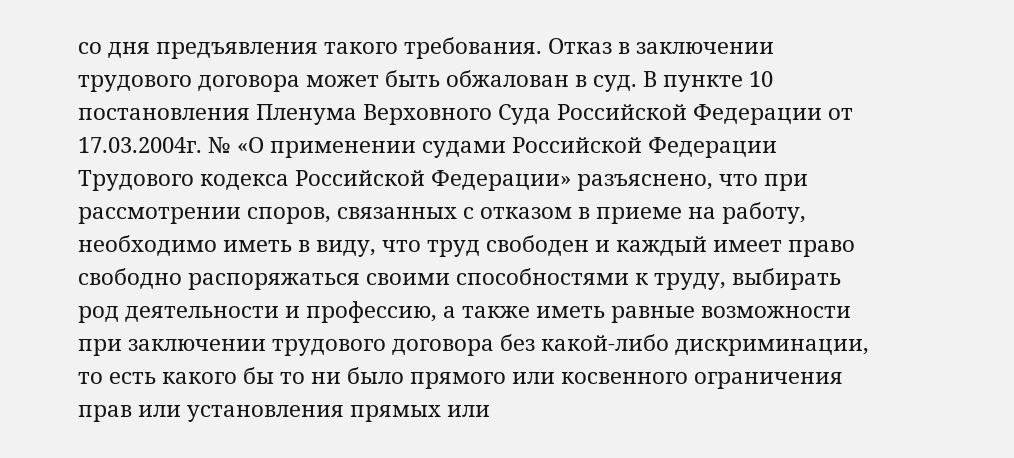со дня предъявления такого требования. Отказ в заключении трудового договора может быть обжалован в суд. В пункте 10 постановления Пленума Верховного Суда Российской Федерации от 17.03.2004г. № «О применении судами Российской Федерации Трудового кодекса Российской Федерации» разъяснено, что при рассмотрении споров, связанных с отказом в приеме на работу, необходимо иметь в виду, что труд свободен и каждый имеет право свободно распоряжаться своими способностями к труду, выбирать род деятельности и профессию, а также иметь равные возможности при заключении трудового договора без какой-либо дискриминации, то есть какого бы то ни было прямого или косвенного ограничения прав или установления прямых или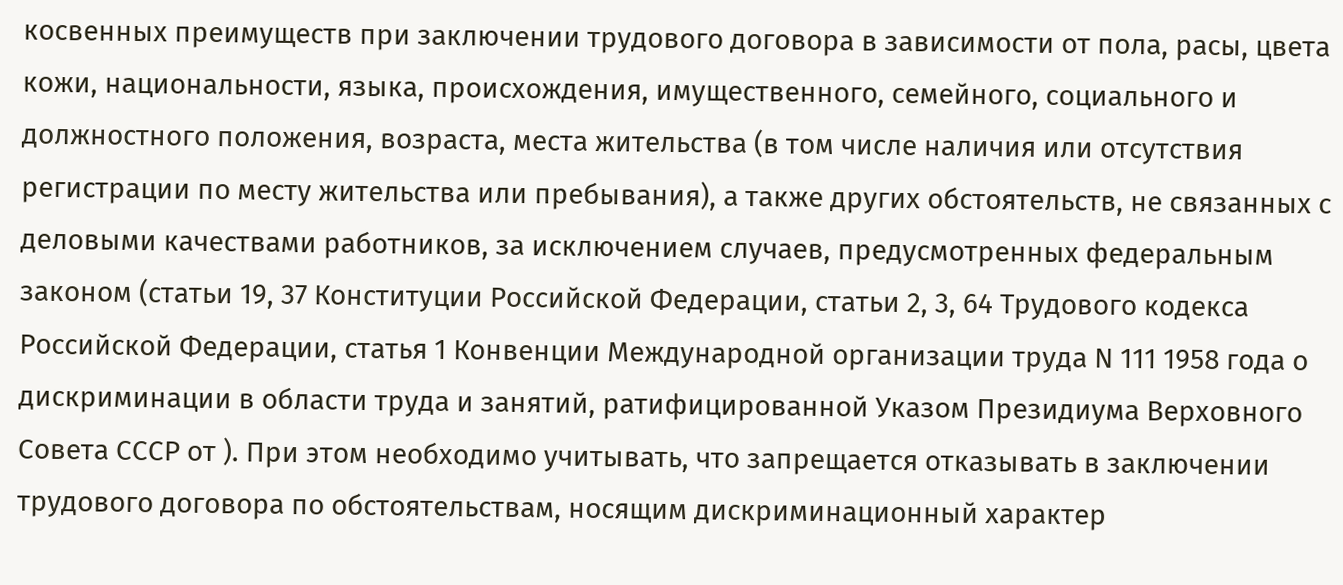косвенных преимуществ при заключении трудового договора в зависимости от пола, расы, цвета кожи, национальности, языка, происхождения, имущественного, семейного, социального и должностного положения, возраста, места жительства (в том числе наличия или отсутствия регистрации по месту жительства или пребывания), а также других обстоятельств, не связанных с деловыми качествами работников, за исключением случаев, предусмотренных федеральным законом (статьи 19, 37 Конституции Российской Федерации, статьи 2, 3, 64 Трудового кодекса Российской Федерации, статья 1 Конвенции Международной организации труда N 111 1958 года о дискриминации в области труда и занятий, ратифицированной Указом Президиума Верховного Совета СССР от ). При этом необходимо учитывать, что запрещается отказывать в заключении трудового договора по обстоятельствам, носящим дискриминационный характер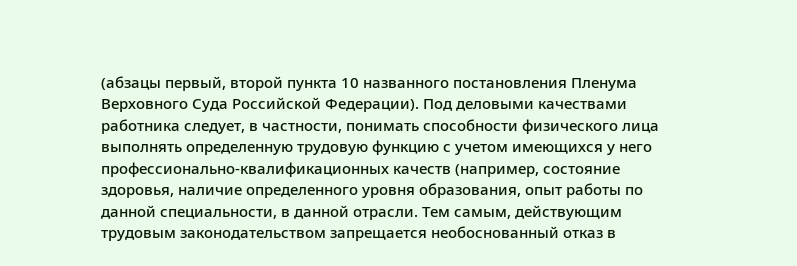(абзацы первый, второй пункта 10 названного постановления Пленума Верховного Суда Российской Федерации). Под деловыми качествами работника следует, в частности, понимать способности физического лица выполнять определенную трудовую функцию с учетом имеющихся у него профессионально-квалификационных качеств (например, состояние здоровья, наличие определенного уровня образования, опыт работы по данной специальности, в данной отрасли. Тем самым, действующим трудовым законодательством запрещается необоснованный отказ в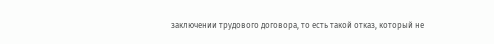заключении трудового договора, то есть такой отказ, который не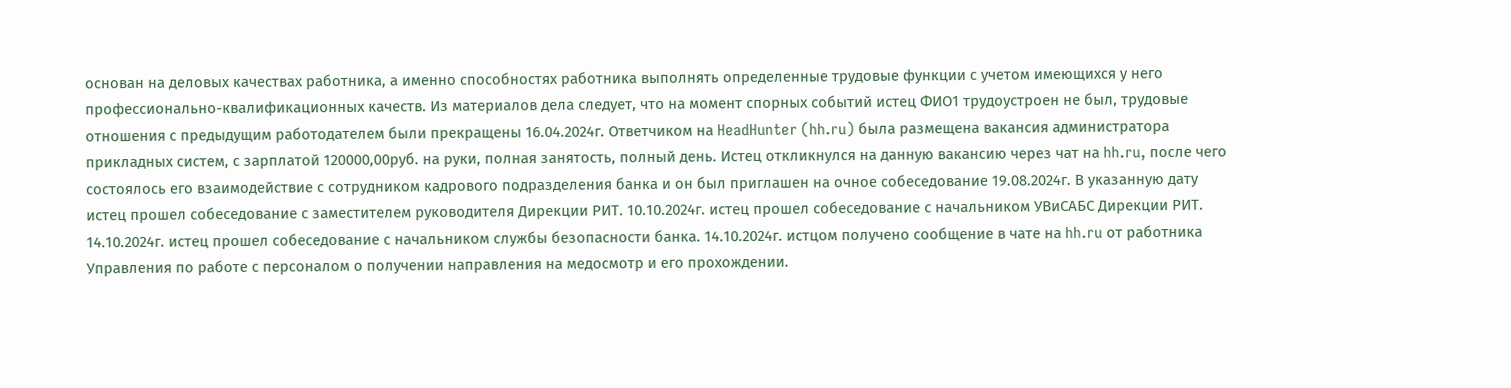основан на деловых качествах работника, а именно способностях работника выполнять определенные трудовые функции с учетом имеющихся у него профессионально-квалификационных качеств. Из материалов дела следует, что на момент спорных событий истец ФИО1 трудоустроен не был, трудовые отношения с предыдущим работодателем были прекращены 16.04.2024г. Ответчиком на HeadHunter (hh.ru) была размещена вакансия администратора прикладных систем, с зарплатой 120000,00руб. на руки, полная занятость, полный день. Истец откликнулся на данную вакансию через чат на hh.ru, после чего состоялось его взаимодействие с сотрудником кадрового подразделения банка и он был приглашен на очное собеседование 19.08.2024г. В указанную дату истец прошел собеседование с заместителем руководителя Дирекции РИТ. 10.10.2024г. истец прошел собеседование с начальником УВиСАБС Дирекции РИТ. 14.10.2024г. истец прошел собеседование с начальником службы безопасности банка. 14.10.2024г. истцом получено сообщение в чате на hh.ru от работника Управления по работе с персоналом о получении направления на медосмотр и его прохождении.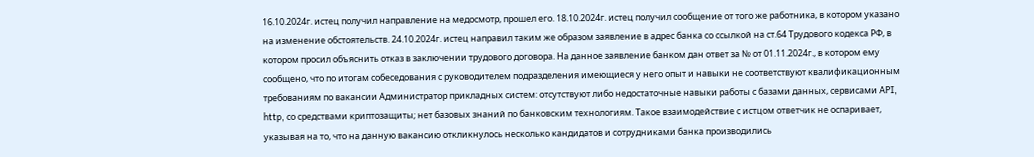16.10.2024г. истец получил направление на медосмотр, прошел его. 18.10.2024г. истец получил сообщение от того же работника, в котором указано на изменение обстоятельств. 24.10.2024г. истец направил таким же образом заявление в адрес банка со ссылкой на ст.64 Трудового кодекса РФ, в котором просил объяснить отказ в заключении трудового договора. На данное заявление банком дан ответ за № от 01.11.2024г., в котором ему сообщено, что по итогам собеседования с руководителем подразделения имеющиеся у него опыт и навыки не соответствуют квалификационным требованиям по вакансии Администратор прикладных систем: отсутствуют либо недостаточные навыки работы с базами данных, сервисами API, http, со средствами криптозащиты; нет базовых знаний по банковским технологиям. Такое взаимодействие с истцом ответчик не оспаривает, указывая на то, что на данную вакансию откликнулось несколько кандидатов и сотрудниками банка производились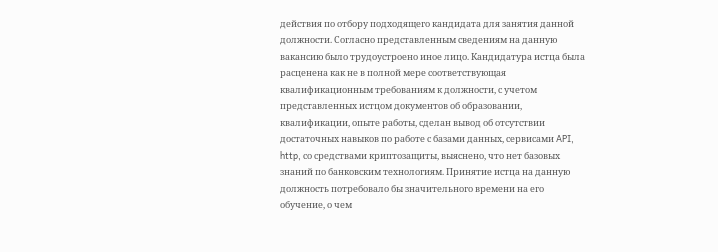действия по отбору подходящего кандидата для занятия данной должности. Согласно представленным сведениям на данную вакансию было трудоустроено иное лицо. Кандидатура истца была расценена как не в полной мере соответствующая квалификационным требованиям к должности, с учетом представленных истцом документов об образовании, квалификации, опыте работы, сделан вывод об отсутствии достаточных навыков по работе с базами данных, сервисами API, http, со средствами криптозащиты, выяснено, что нет базовых знаний по банковским технологиям. Принятие истца на данную должность потребовало бы значительного времени на его обучение, о чем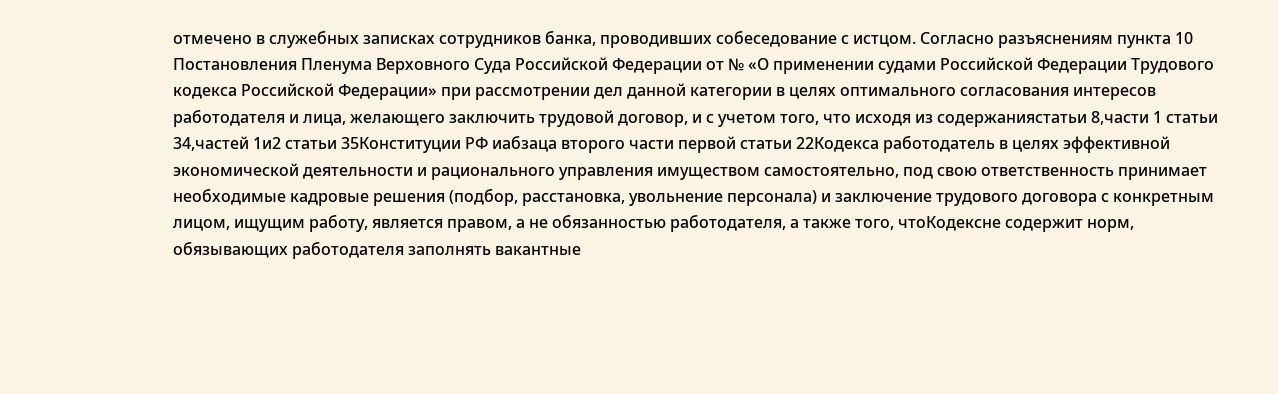отмечено в служебных записках сотрудников банка, проводивших собеседование с истцом. Согласно разъяснениям пункта 10 Постановления Пленума Верховного Суда Российской Федерации от № «О применении судами Российской Федерации Трудового кодекса Российской Федерации» при рассмотрении дел данной категории в целях оптимального согласования интересов работодателя и лица, желающего заключить трудовой договор, и с учетом того, что исходя из содержаниястатьи 8,части 1 статьи 34,частей 1и2 статьи 35Конституции РФ иабзаца второго части первой статьи 22Кодекса работодатель в целях эффективной экономической деятельности и рационального управления имуществом самостоятельно, под свою ответственность принимает необходимые кадровые решения (подбор, расстановка, увольнение персонала) и заключение трудового договора с конкретным лицом, ищущим работу, является правом, а не обязанностью работодателя, а также того, чтоКодексне содержит норм, обязывающих работодателя заполнять вакантные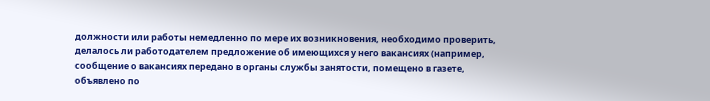должности или работы немедленно по мере их возникновения, необходимо проверить, делалось ли работодателем предложение об имеющихся у него вакансиях (например, сообщение о вакансиях передано в органы службы занятости, помещено в газете, объявлено по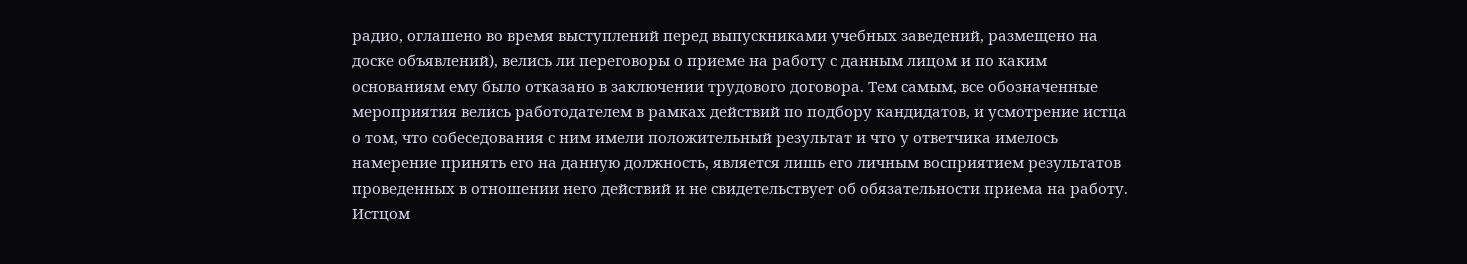радио, оглашено во время выступлений перед выпускниками учебных заведений, размещено на доске объявлений), велись ли переговоры о приеме на работу с данным лицом и по каким основаниям ему было отказано в заключении трудового договора. Тем самым, все обозначенные мероприятия велись работодателем в рамках действий по подбору кандидатов, и усмотрение истца о том, что собеседования с ним имели положительный результат и что у ответчика имелось намерение принять его на данную должность, является лишь его личным восприятием результатов проведенных в отношении него действий и не свидетельствует об обязательности приема на работу. Истцом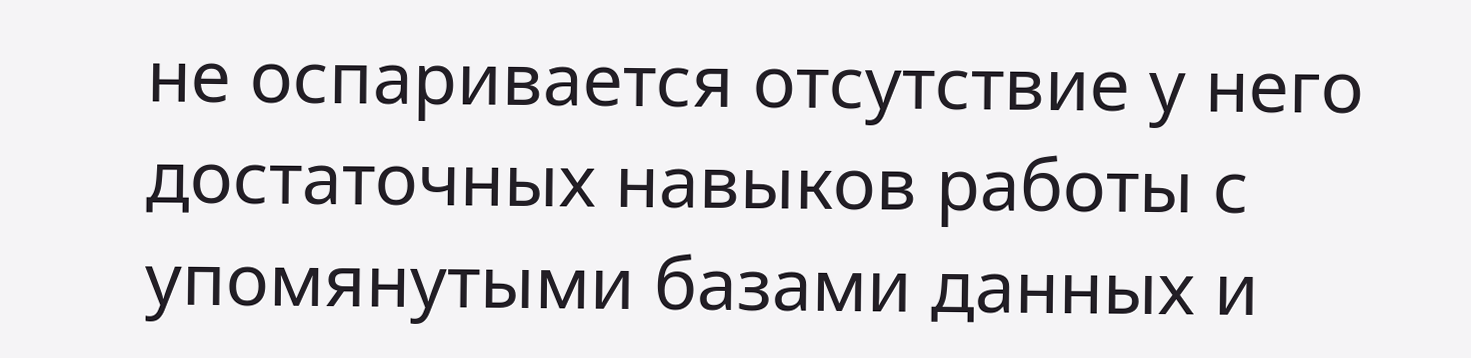не оспаривается отсутствие у него достаточных навыков работы с упомянутыми базами данных и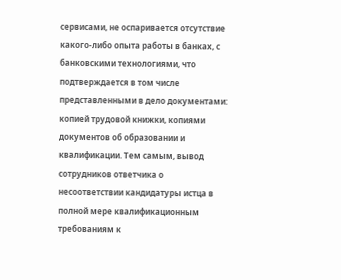сервисами, не оспаривается отсутствие какого-либо опыта работы в банках, с банковскими технологиями, что подтверждается в том числе представленными в дело документами: копией трудовой книжки, копиями документов об образовании и квалификации. Тем самым, вывод сотрудников ответчика о несоответствии кандидатуры истца в полной мере квалификационным требованиям к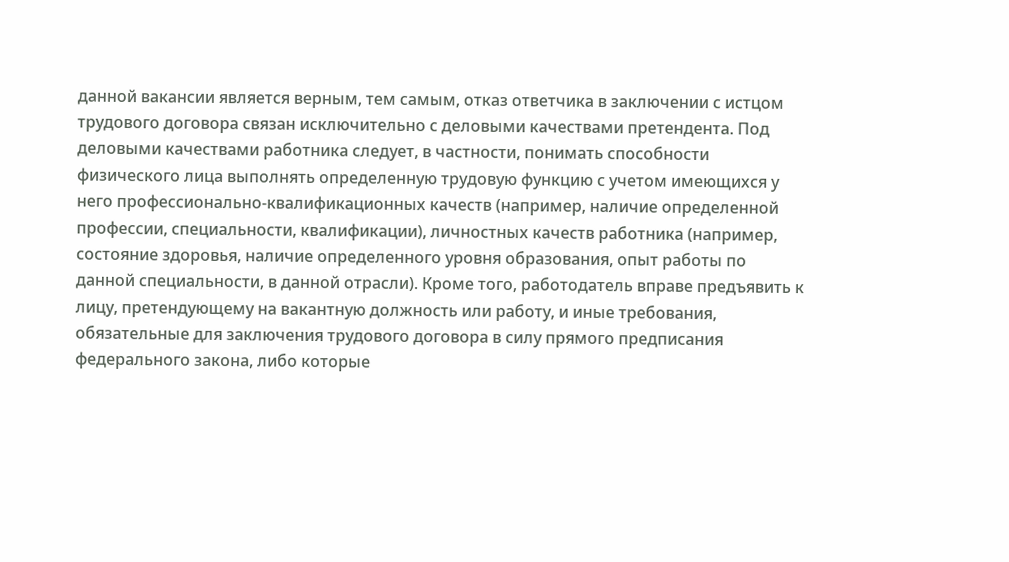данной вакансии является верным, тем самым, отказ ответчика в заключении с истцом трудового договора связан исключительно с деловыми качествами претендента. Под деловыми качествами работника следует, в частности, понимать способности физического лица выполнять определенную трудовую функцию с учетом имеющихся у него профессионально-квалификационных качеств (например, наличие определенной профессии, специальности, квалификации), личностных качеств работника (например, состояние здоровья, наличие определенного уровня образования, опыт работы по данной специальности, в данной отрасли). Кроме того, работодатель вправе предъявить к лицу, претендующему на вакантную должность или работу, и иные требования, обязательные для заключения трудового договора в силу прямого предписания федерального закона, либо которые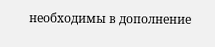необходимы в дополнение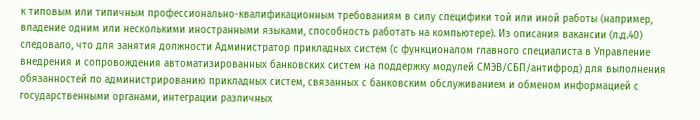к типовым или типичным профессионально-квалификационным требованиям в силу специфики той или иной работы (например, владение одним или несколькими иностранными языками, способность работать на компьютере). Из описания вакансии (л.д.40) следовало, что для занятия должности Администратор прикладных систем (с функционалом главного специалиста в Управление внедрения и сопровождения автоматизированных банковских систем на поддержку модулей СМЭВ/СБП/антифрод) для выполнения обязанностей по администрированию прикладных систем, связанных с банковским обслуживанием и обменом информацией с государственными органами, интеграции различных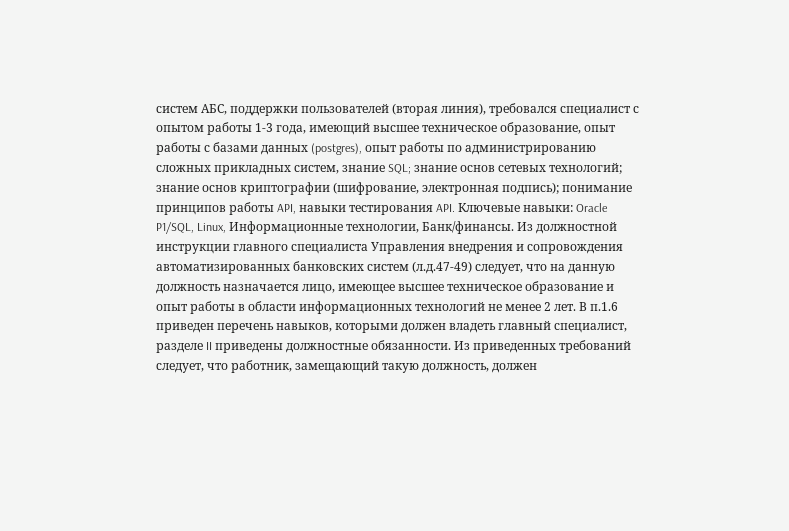систем АБС, поддержки пользователей (вторая линия), требовался специалист с опытом работы 1-3 года, имеющий высшее техническое образование, опыт работы с базами данных (postgres), опыт работы по администрированию сложных прикладных систем, знание SQL; знание основ сетевых технологий; знание основ криптографии (шифрование, электронная подпись); понимание принципов работы API, навыки тестирования API. Ключевые навыки: Oracle P1/SQL, Linux, Информационные технологии, Банк/финансы. Из должностной инструкции главного специалиста Управления внедрения и сопровождения автоматизированных банковских систем (л.д.47-49) следует, что на данную должность назначается лицо, имеющее высшее техническое образование и опыт работы в области информационных технологий не менее 2 лет. В п.1.6 приведен перечень навыков, которыми должен владеть главный специалист, разделе II приведены должностные обязанности. Из приведенных требований следует, что работник, замещающий такую должность, должен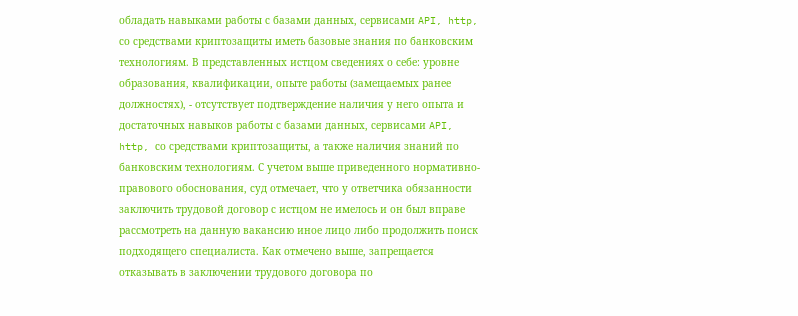обладать навыками работы с базами данных, сервисами API, http, со средствами криптозащиты иметь базовые знания по банковским технологиям. В представленных истцом сведениях о себе: уровне образования, квалификации, опыте работы (замещаемых ранее должностях), - отсутствует подтверждение наличия у него опыта и достаточных навыков работы с базами данных, сервисами API, http, со средствами криптозащиты, а также наличия знаний по банковским технологиям. С учетом выше приведенного нормативно-правового обоснования, суд отмечает, что у ответчика обязанности заключить трудовой договор с истцом не имелось и он был вправе рассмотреть на данную вакансию иное лицо либо продолжить поиск подходящего специалиста. Как отмечено выше, запрещается отказывать в заключении трудового договора по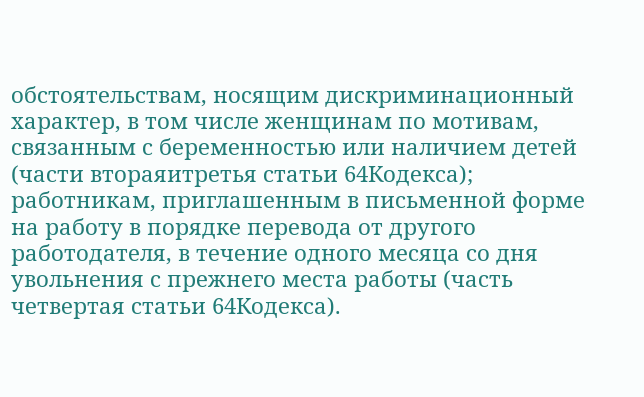обстоятельствам, носящим дискриминационный характер, в том числе женщинам по мотивам, связанным с беременностью или наличием детей (части втораяитретья статьи 64Кодекса); работникам, приглашенным в письменной форме на работу в порядке перевода от другого работодателя, в течение одного месяца со дня увольнения с прежнего места работы (часть четвертая статьи 64Кодекса).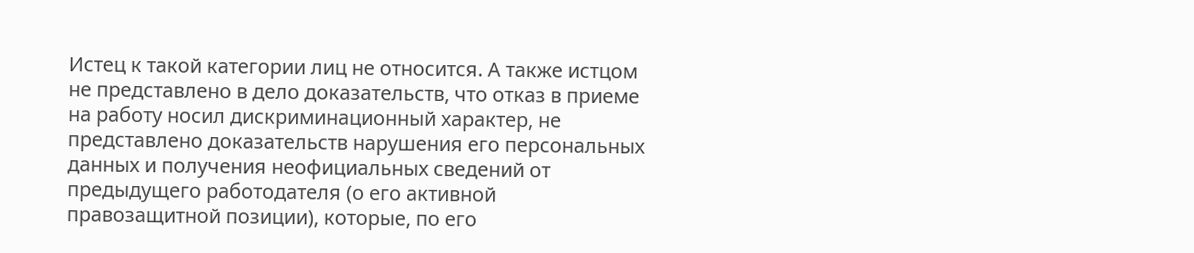Истец к такой категории лиц не относится. А также истцом не представлено в дело доказательств, что отказ в приеме на работу носил дискриминационный характер, не представлено доказательств нарушения его персональных данных и получения неофициальных сведений от предыдущего работодателя (о его активной правозащитной позиции), которые, по его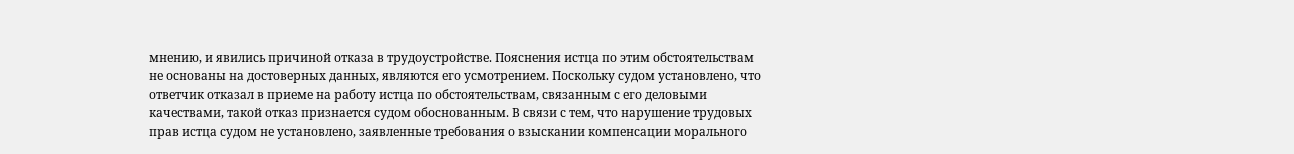мнению, и явились причиной отказа в трудоустройстве. Пояснения истца по этим обстоятельствам не основаны на достоверных данных, являются его усмотрением. Поскольку судом установлено, что ответчик отказал в приеме на работу истца по обстоятельствам, связанным с его деловыми качествами, такой отказ признается судом обоснованным. В связи с тем, что нарушение трудовых прав истца судом не установлено, заявленные требования о взыскании компенсации морального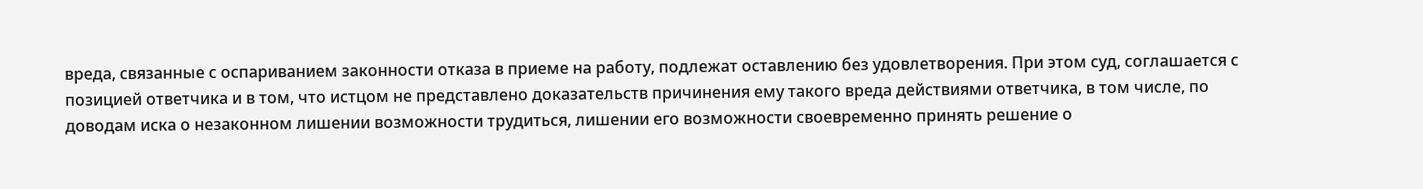вреда, связанные с оспариванием законности отказа в приеме на работу, подлежат оставлению без удовлетворения. При этом суд, соглашается с позицией ответчика и в том, что истцом не представлено доказательств причинения ему такого вреда действиями ответчика, в том числе, по доводам иска о незаконном лишении возможности трудиться, лишении его возможности своевременно принять решение о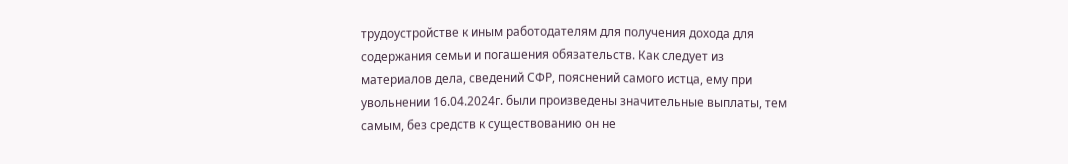трудоустройстве к иным работодателям для получения дохода для содержания семьи и погашения обязательств. Как следует из материалов дела, сведений СФР, пояснений самого истца, ему при увольнении 16.04.2024г. были произведены значительные выплаты, тем самым, без средств к существованию он не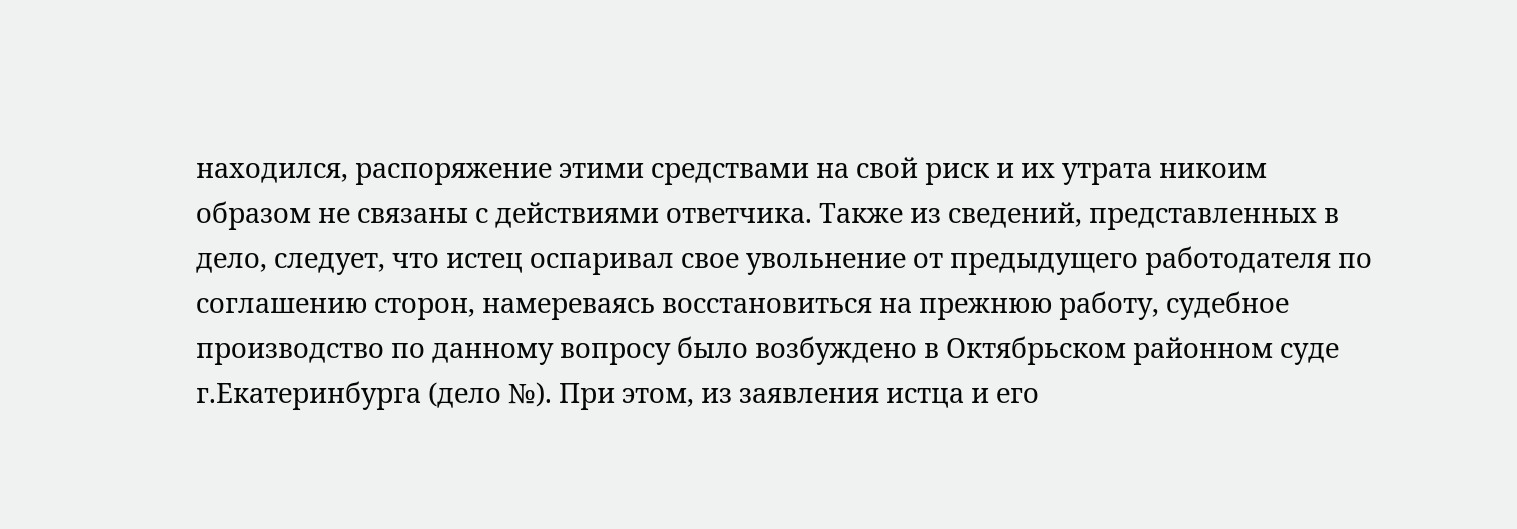находился, распоряжение этими средствами на свой риск и их утрата никоим образом не связаны с действиями ответчика. Также из сведений, представленных в дело, следует, что истец оспаривал свое увольнение от предыдущего работодателя по соглашению сторон, намереваясь восстановиться на прежнюю работу, судебное производство по данному вопросу было возбуждено в Октябрьском районном суде г.Екатеринбурга (дело №). При этом, из заявления истца и его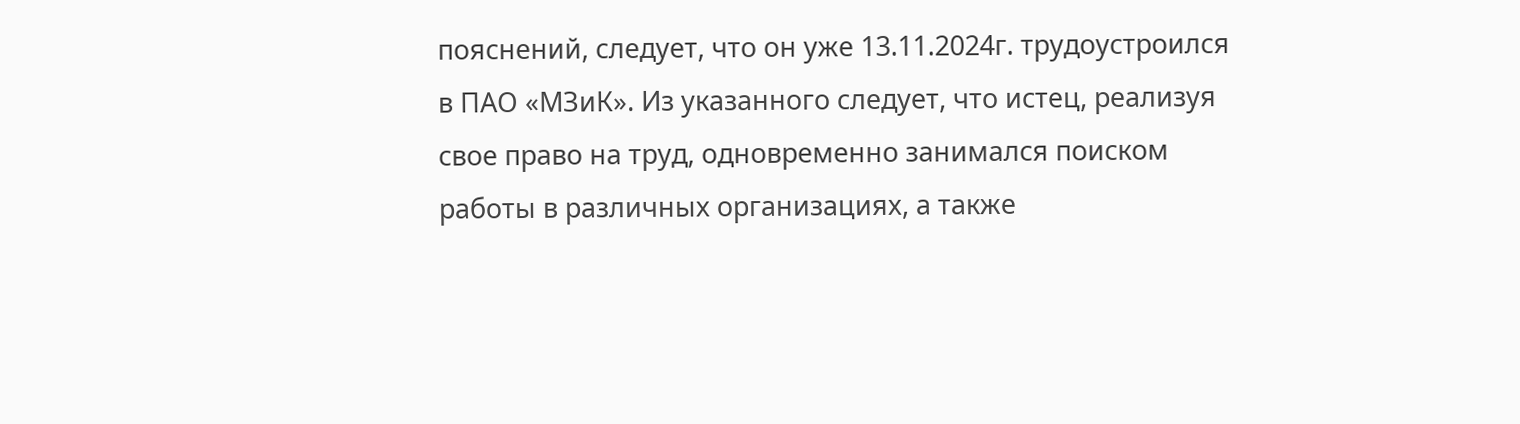пояснений, следует, что он уже 13.11.2024г. трудоустроился в ПАО «МЗиК». Из указанного следует, что истец, реализуя свое право на труд, одновременно занимался поиском работы в различных организациях, а также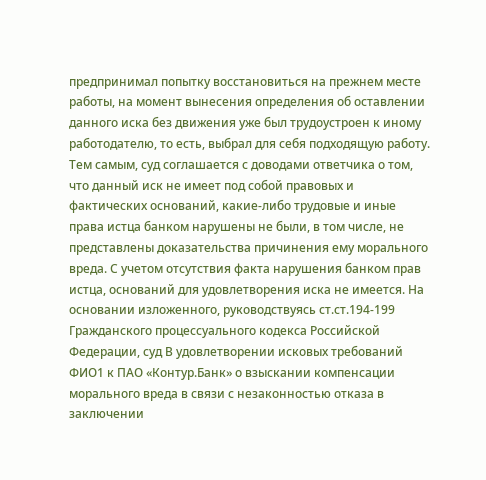предпринимал попытку восстановиться на прежнем месте работы, на момент вынесения определения об оставлении данного иска без движения уже был трудоустроен к иному работодателю, то есть, выбрал для себя подходящую работу. Тем самым, суд соглашается с доводами ответчика о том, что данный иск не имеет под собой правовых и фактических оснований, какие-либо трудовые и иные права истца банком нарушены не были, в том числе, не представлены доказательства причинения ему морального вреда. С учетом отсутствия факта нарушения банком прав истца, оснований для удовлетворения иска не имеется. На основании изложенного, руководствуясь ст.ст.194-199 Гражданского процессуального кодекса Российской Федерации, суд В удовлетворении исковых требований ФИО1 к ПАО «Контур.Банк» о взыскании компенсации морального вреда в связи с незаконностью отказа в заключении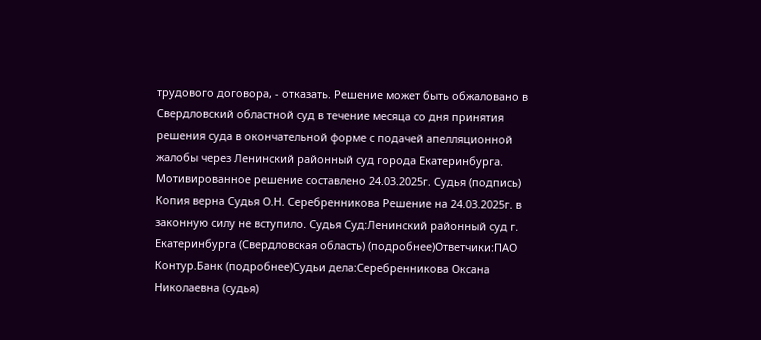трудового договора, - отказать. Решение может быть обжаловано в Свердловский областной суд в течение месяца со дня принятия решения суда в окончательной форме с подачей апелляционной жалобы через Ленинский районный суд города Екатеринбурга. Мотивированное решение составлено 24.03.2025г. Судья (подпись) Копия верна Судья О.Н. Серебренникова Решение на 24.03.2025г. в законную силу не вступило. Судья Суд:Ленинский районный суд г. Екатеринбурга (Свердловская область) (подробнее)Ответчики:ПАО Контур.Банк (подробнее)Судьи дела:Серебренникова Оксана Николаевна (судья)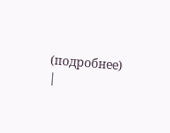(подробнее) |